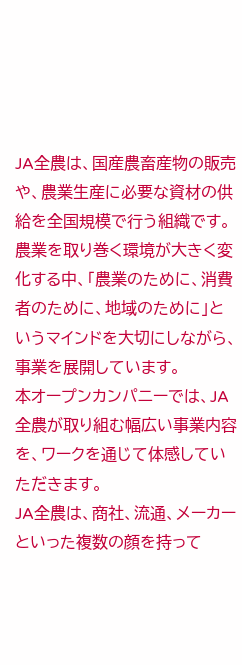JA全農は、国産農畜産物の販売や、農業生産に必要な資材の供給を全国規模で行う組織です。
農業を取り巻く環境が大きく変化する中、「農業のために、消費者のために、地域のために」というマインドを大切にしながら、事業を展開しています。
本オープンカンパニーでは、JA全農が取り組む幅広い事業内容を、ワークを通じて体感していただきます。
JA全農は、商社、流通、メーカーといった複数の顔を持って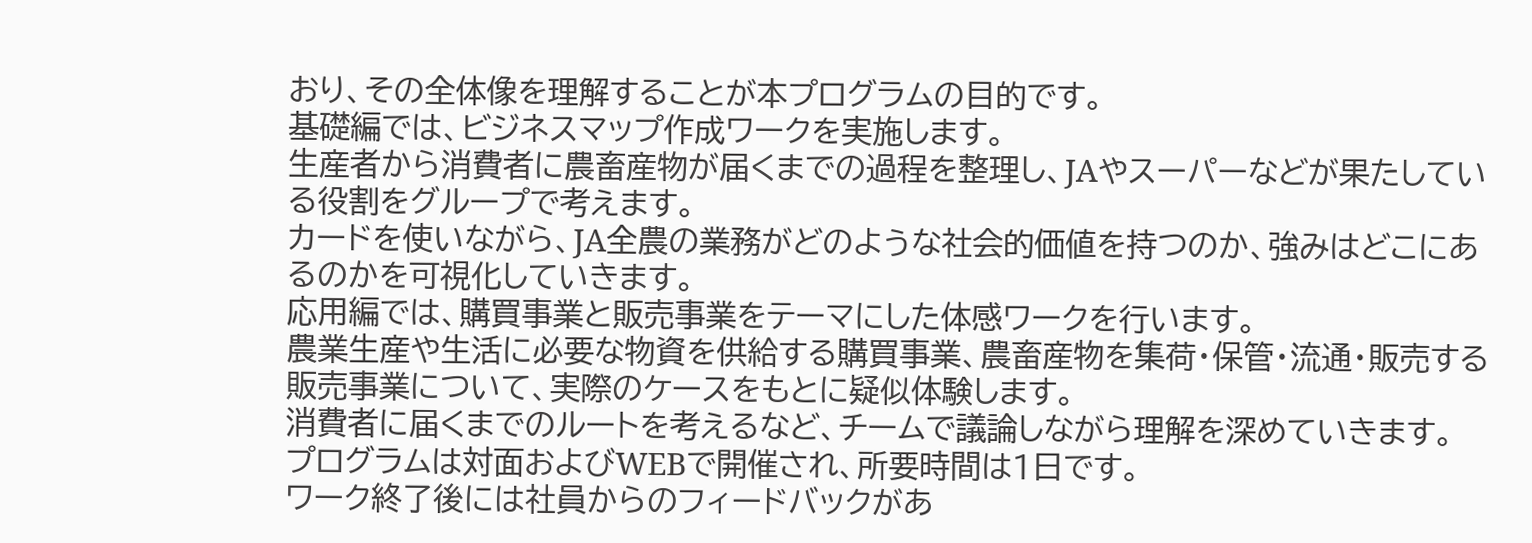おり、その全体像を理解することが本プログラムの目的です。
基礎編では、ビジネスマップ作成ワークを実施します。
生産者から消費者に農畜産物が届くまでの過程を整理し、JAやスーパーなどが果たしている役割をグループで考えます。
カードを使いながら、JA全農の業務がどのような社会的価値を持つのか、強みはどこにあるのかを可視化していきます。
応用編では、購買事業と販売事業をテーマにした体感ワークを行います。
農業生産や生活に必要な物資を供給する購買事業、農畜産物を集荷・保管・流通・販売する販売事業について、実際のケースをもとに疑似体験します。
消費者に届くまでのルートを考えるなど、チームで議論しながら理解を深めていきます。
プログラムは対面およびWEBで開催され、所要時間は1日です。
ワーク終了後には社員からのフィードバックがあ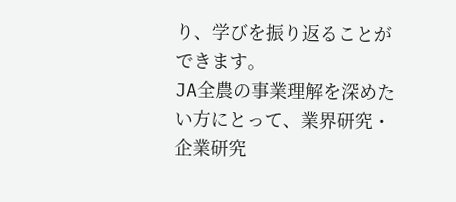り、学びを振り返ることができます。
JA全農の事業理解を深めたい方にとって、業界研究・企業研究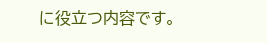に役立つ内容です。